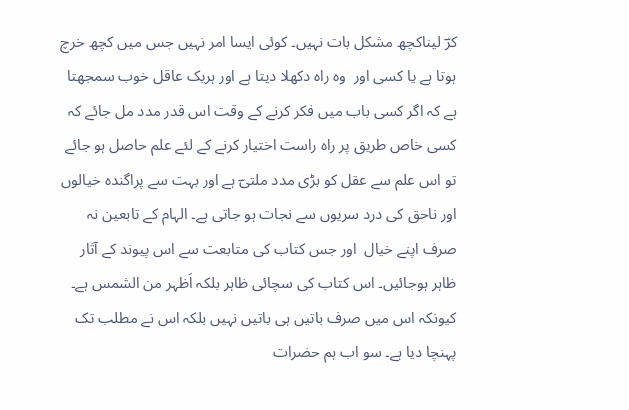کرؔ لیناکچھ مشکل بات نہیں۔ کوئی ایسا امر نہیں جس میں کچھ خرچ ہوتا ہے یا کسی اور  وہ راہ دکھلا دیتا ہے اور ہریک عاقل خوب سمجھتا ہے کہ اگر کسی باب میں فکر کرنے کے وقت اس قدر مدد مل جائے کہ کسی خاص طریق پر راہ راست اختیار کرنے کے لئے علم حاصل ہو جائے تو اس علم سے عقل کو بڑی مدد ملتیؔ ہے اور بہت سے پراگندہ خیالوں اور ناحق کی درد سریوں سے نجات ہو جاتی ہے۔ الہام کے تابعین نہ صرف اپنے خیال  اور جس کتاب کی متابعت سے اس پیوند کے آثار ظاہر ہوجائیں۔ اس کتاب کی سچائی ظاہر بلکہ اَظہر من الشمس ہے۔ کیونکہ اس میں صرف باتیں ہی باتیں نہیں بلکہ اس نے مطلب تک پہنچا دیا ہے۔ سو اب ہم حضرات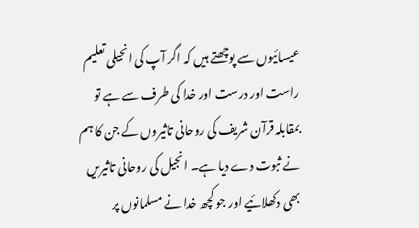عیسائیوں سے پوچھتے ہیں کہ اگر آپ کی انجیلی تعلیم راست اور درست اور خدا کی طرف سے ہے تو بمقابلہ قرآن شریف کی روحانی تاثیروں کے جن کا ہم نے ثبوت دے دیا ہے۔ انجیل کی روحانی تاثیریں بھی دکھلائیے اور جو کچھ خدا نے مسلمانوں پر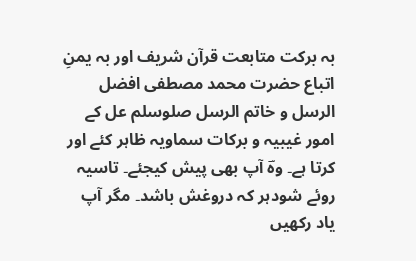بہ برکت متابعت قرآن شریف اور بہ یمنِ اتباع حضرت محمد مصطفی افضل الرسل و خاتم الرسل صلوسلم عل کے امور غیبیہ و برکات سماویہ ظاہر کئے اور کرتا ہے۔ وہؔ آپ بھی پیش کیجئے۔ تاسیہ روئے شودہر کہ دروغش باشد۔ مگر آپ یاد رکھیں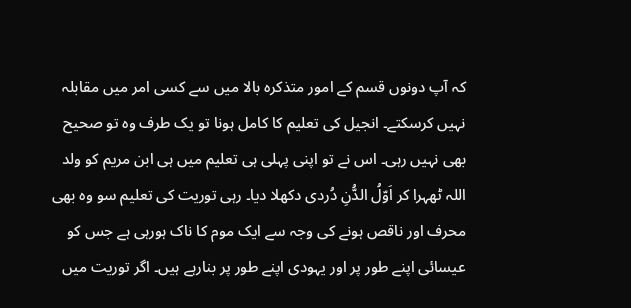کہ آپ دونوں قسم کے امور متذکرہ بالا میں سے کسی امر میں مقابلہ نہیں کرسکتے۔ انجیل کی تعلیم کا کامل ہونا تو یک طرف وہ تو صحیح بھی نہیں رہی۔ اس نے تو اپنی پہلی ہی تعلیم میں ہی ابن مریم کو ولد اللہ ٹھہرا کر اَوّلُ الدُّنِ دُردی دکھلا دیا۔ رہی توریت کی تعلیم سو وہ بھی محرف اور ناقص ہونے کی وجہ سے ایک موم کا ناک ہورہی ہے جس کو عیسائی اپنے طور پر اور یہودی اپنے طور پر بنارہے ہیں۔ اگر توریت میں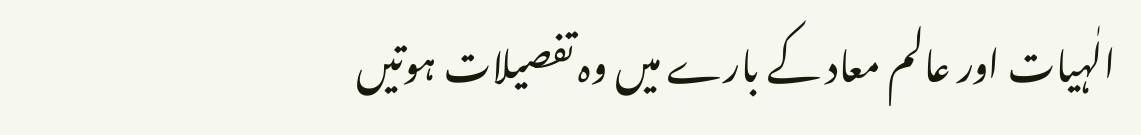الٰہیات اور عالم معاد کے بارے میں وہ تفصیلات ہوتیں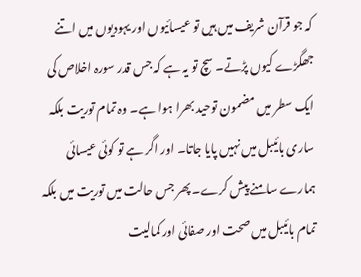کہ جو قرآن شریف میں ہیں تو عیسائیوں اور یہودیوں میں اتنے جھگڑے کیوں پڑتے۔ سچ تو یہ ہے کہ جس قدر سورہ اخلاص کی ایک سطر میں مضمون توحید بھرا ہوا ہے۔ وہ تمام توریت بلکہ ساری بائیبل میں نہیں پایا جاتا۔ اور اگر ہے تو کوئی عیسائی ہمارے سامنے پیش کرے۔ پھر جس حالت میں توریت میں بلکہ تمام بائیبل میں صحت اور صفائی اور کمالیت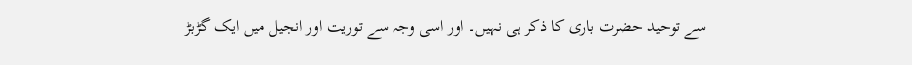سے توحید حضرت باری کا ذکر ہی نہیں۔ اور اسی وجہ سے توریت اور انجیل میں ایک گڑبڑ